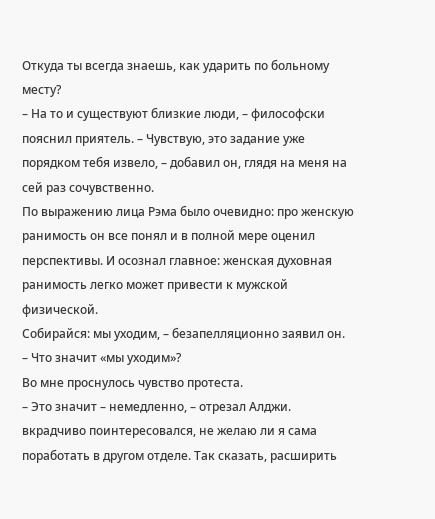Откуда ты всегда знаешь, как ударить по больному месту?
– На то и существуют близкие люди, – философски пояснил приятель. – Чувствую, это задание уже порядком тебя извело, – добавил он, глядя на меня на сей раз сочувственно.
По выражению лица Рэма было очевидно: про женскую ранимость он все понял и в полной мере оценил перспективы. И осознал главное: женская духовная ранимость легко может привести к мужской физической.
Собирайся: мы уходим, – безапелляционно заявил он.
– Что значит «мы уходим»?
Во мне проснулось чувство протеста.
– Это значит – немедленно, – отрезал Алджи.
вкрадчиво поинтересовался, не желаю ли я сама поработать в другом отделе. Так сказать, расширить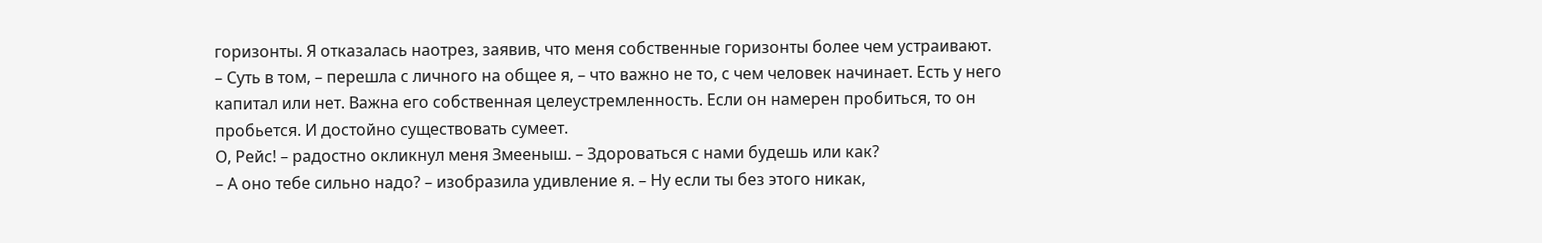горизонты. Я отказалась наотрез, заявив, что меня собственные горизонты более чем устраивают.
– Суть в том, – перешла с личного на общее я, – что важно не то, с чем человек начинает. Есть у него капитал или нет. Важна его собственная целеустремленность. Если он намерен пробиться, то он пробьется. И достойно существовать сумеет.
О, Рейс! – радостно окликнул меня Змееныш. – Здороваться с нами будешь или как?
– А оно тебе сильно надо? – изобразила удивление я. – Ну если ты без этого никак,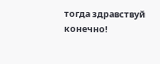тогда здравствуй конечно!